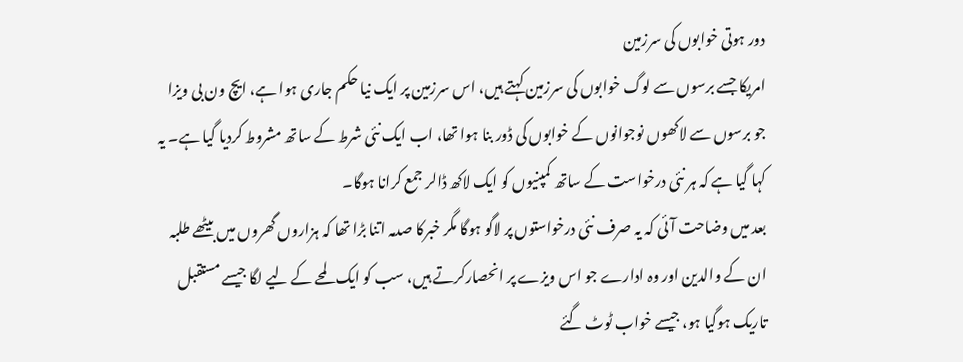دور ہوتی خوابوں کی سرزمین
امریکا جسے برسوں سے لوگ خوابوں کی سرزمین کہتے ہیں، اس سرزمین پر ایک نیا حکم جاری ہوا ہے، ایچ ون بی ویزا جو برسوں سے لاکھوں نوجوانوں کے خوابوں کی ڈور بنا ہوا تھا، اب ایک نئی شرط کے ساتھ مشروط کردیا گیا ہے۔ یہ کہا گیا ہے کہ ہر نئی درخواست کے ساتھ کمپنیوں کو ایک لاکھ ڈالر جمع کرانا ہوگا۔
بعد میں وضاحت آئی کہ یہ صرف نئی درخواستوں پر لاگو ہوگا مگر خبرکا صدمہ اتنا بڑا تھا کہ ہزاروں گھروں میں بیٹھے طلبہ ان کے والدین اور وہ ادارے جو اس ویزے پر انحصارکرتے ہیں، سب کو ایک لمحے کے لیے لگا جیسے مستقبل تاریک ہوگیا ہو، جیسے خواب ٹوٹ گئے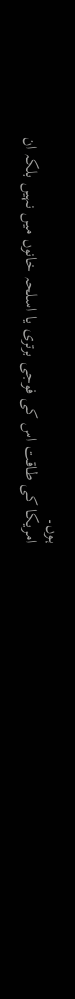ہوں۔
امریکا کی طاقت اس کی فوجی برتری یا اسلحہ خانوں میں نہیں بلکہ ان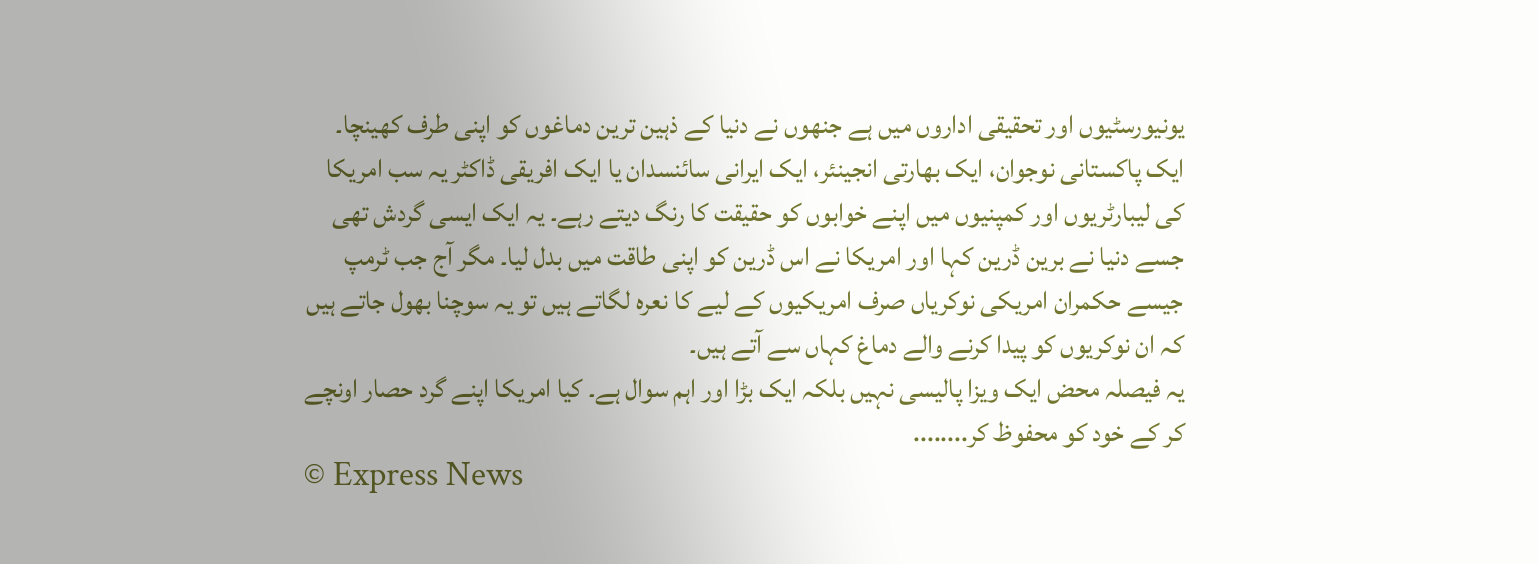یونیورسٹیوں اور تحقیقی اداروں میں ہے جنھوں نے دنیا کے ذہین ترین دماغوں کو اپنی طرف کھینچا۔ ایک پاکستانی نوجوان، ایک بھارتی انجینئر، ایک ایرانی سائنسدان یا ایک افریقی ڈاکٹر یہ سب امریکا کی لیبارٹریوں اور کمپنیوں میں اپنے خوابوں کو حقیقت کا رنگ دیتے رہے۔ یہ ایک ایسی گردش تھی جسے دنیا نے برین ڈرین کہا اور امریکا نے اس ڈرین کو اپنی طاقت میں بدل لیا۔ مگر آج جب ٹرمپ جیسے حکمران امریکی نوکریاں صرف امریکیوں کے لیے کا نعرہ لگاتے ہیں تو یہ سوچنا بھول جاتے ہیں کہ ان نوکریوں کو پیدا کرنے والے دماغ کہاں سے آتے ہیں۔
یہ فیصلہ محض ایک ویزا پالیسی نہیں بلکہ ایک بڑا اور اہم سوال ہے۔ کیا امریکا اپنے گرد حصار اونچے کر کے خود کو محفوظ کر........
© Express News